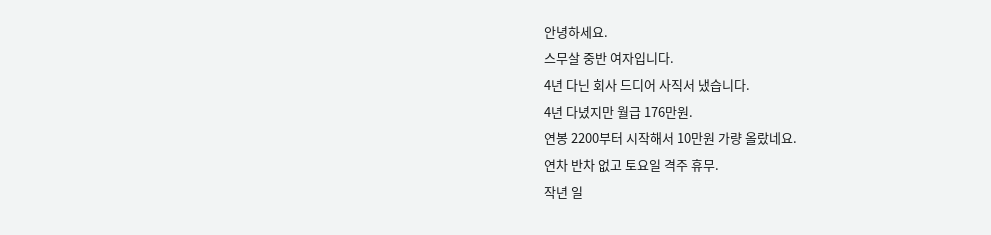안녕하세요.
스무살 중반 여자입니다.
4년 다닌 회사 드디어 사직서 냈습니다.
4년 다녔지만 월급 176만원.
연봉 2200부터 시작해서 10만원 가량 올랐네요.
연차 반차 없고 토요일 격주 휴무.
작년 일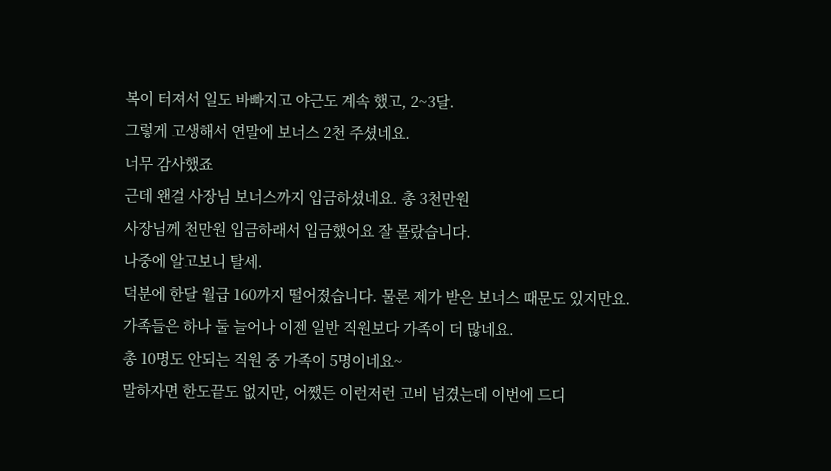복이 터져서 일도 바빠지고 야근도 계속 했고, 2~3달.
그렇게 고생해서 연말에 보너스 2천 주셨네요.
너무 감사했죠
근데 왠걸 사장님 보너스까지 입금하셨네요. 총 3천만원
사장님께 천만원 입금하래서 입금했어요 잘 몰랐습니다.
나중에 알고보니 탈세.
덕분에 한달 월급 160까지 떨어졌습니다. 물론 제가 받은 보너스 때문도 있지만요.
가족들은 하나 둘 늘어나 이젠 일반 직원보다 가족이 더 많네요.
총 10명도 안되는 직원 중 가족이 5명이네요~
말하자면 한도끝도 없지만, 어쨌든 이런저런 고비 넘겼는데 이번에 드디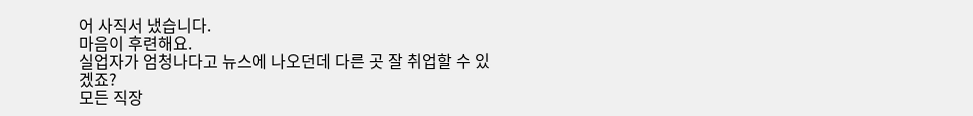어 사직서 냈습니다.
마음이 후련해요.
실업자가 엄청나다고 뉴스에 나오던데 다른 곳 잘 취업할 수 있겠죠?
모든 직장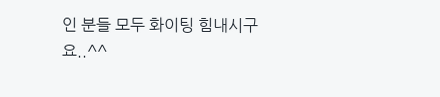인 분들 모두 화이팅 힘내시구요..^^